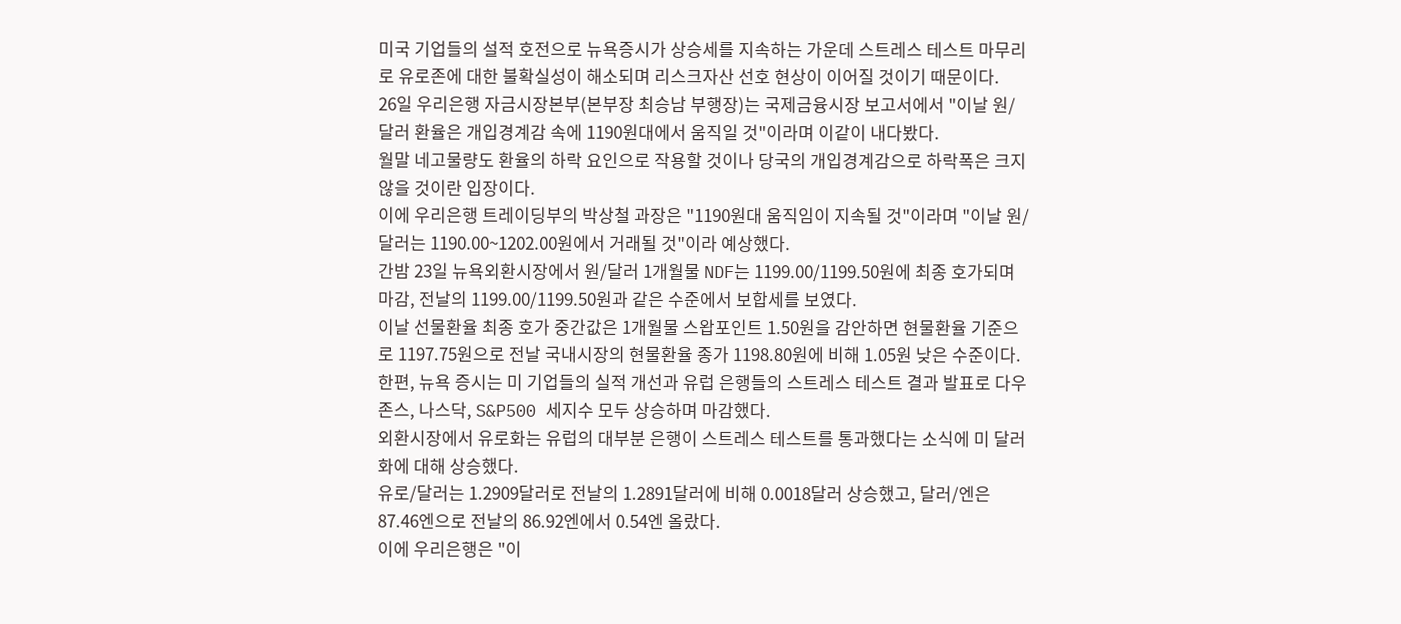미국 기업들의 설적 호전으로 뉴욕증시가 상승세를 지속하는 가운데 스트레스 테스트 마무리로 유로존에 대한 불확실성이 해소되며 리스크자산 선호 현상이 이어질 것이기 때문이다.
26일 우리은행 자금시장본부(본부장 최승남 부행장)는 국제금융시장 보고서에서 "이날 원/달러 환율은 개입경계감 속에 1190원대에서 움직일 것"이라며 이같이 내다봤다.
월말 네고물량도 환율의 하락 요인으로 작용할 것이나 당국의 개입경계감으로 하락폭은 크지 않을 것이란 입장이다.
이에 우리은행 트레이딩부의 박상철 과장은 "1190원대 움직임이 지속될 것"이라며 "이날 원/달러는 1190.00~1202.00원에서 거래될 것"이라 예상했다.
간밤 23일 뉴욕외환시장에서 원/달러 1개월물 NDF는 1199.00/1199.50원에 최종 호가되며 마감, 전날의 1199.00/1199.50원과 같은 수준에서 보합세를 보였다.
이날 선물환율 최종 호가 중간값은 1개월물 스왑포인트 1.50원을 감안하면 현물환율 기준으로 1197.75원으로 전날 국내시장의 현물환율 종가 1198.80원에 비해 1.05원 낮은 수준이다.
한편, 뉴욕 증시는 미 기업들의 실적 개선과 유럽 은행들의 스트레스 테스트 결과 발표로 다우존스, 나스닥, S&P500 세지수 모두 상승하며 마감했다.
외환시장에서 유로화는 유럽의 대부분 은행이 스트레스 테스트를 통과했다는 소식에 미 달러화에 대해 상승했다.
유로/달러는 1.2909달러로 전날의 1.2891달러에 비해 0.0018달러 상승했고, 달러/엔은 87.46엔으로 전날의 86.92엔에서 0.54엔 올랐다.
이에 우리은행은 "이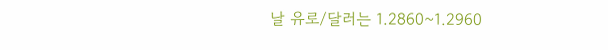날 유로/달러는 1.2860~1.2960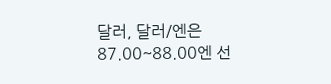달러, 달러/엔은 87.00~88.00엔 선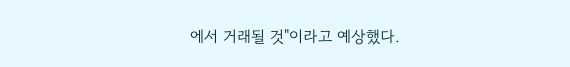에서 거래될 것"이라고 예상했다.